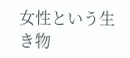女性という生き物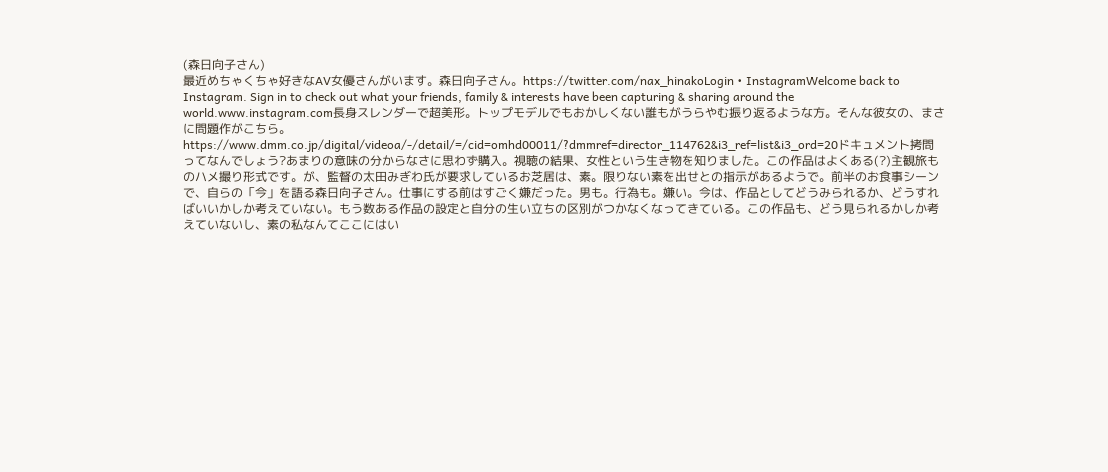(森日向子さん)
最近めちゃくちゃ好きなAV女優さんがいます。森日向子さん。https://twitter.com/nax_hinakoLogin • InstagramWelcome back to Instagram. Sign in to check out what your friends, family & interests have been capturing & sharing around the world.www.instagram.com長身スレンダーで超美形。トップモデルでもおかしくない誰もがうらやむ振り返るような方。そんな彼女の、まさに問題作がこちら。https://www.dmm.co.jp/digital/videoa/-/detail/=/cid=omhd00011/?dmmref=director_114762&i3_ref=list&i3_ord=20ドキュメント拷問ってなんでしょう?あまりの意味の分からなさに思わず購入。視聴の結果、女性という生き物を知りました。この作品はよくある(?)主観旅ものハメ撮り形式です。が、監督の太田みぎわ氏が要求しているお芝居は、素。限りない素を出せとの指示があるようで。前半のお食事シーンで、自らの「今」を語る森日向子さん。仕事にする前はすごく嫌だった。男も。行為も。嫌い。今は、作品としてどうみられるか、どうすればいいかしか考えていない。もう数ある作品の設定と自分の生い立ちの区別がつかなくなってきている。この作品も、どう見られるかしか考えていないし、素の私なんてここにはい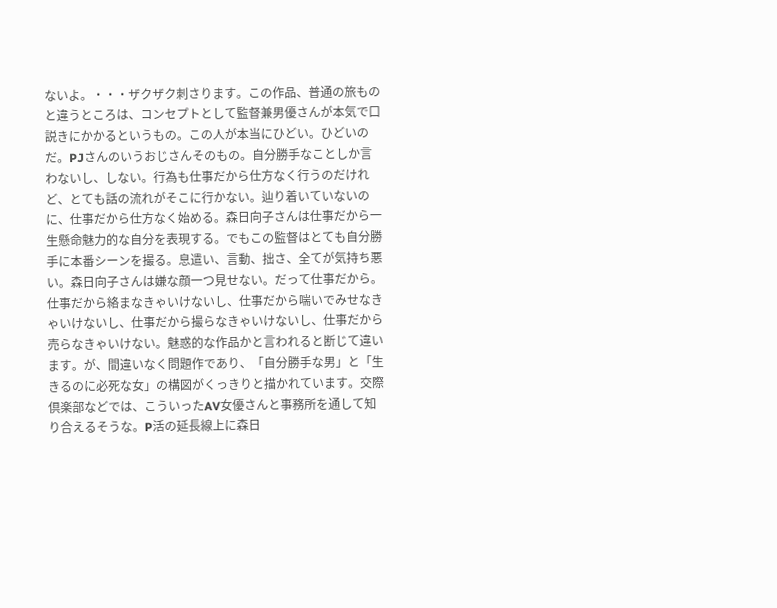ないよ。・・・ザクザク刺さります。この作品、普通の旅ものと違うところは、コンセプトとして監督兼男優さんが本気で口説きにかかるというもの。この人が本当にひどい。ひどいのだ。PJさんのいうおじさんそのもの。自分勝手なことしか言わないし、しない。行為も仕事だから仕方なく行うのだけれど、とても話の流れがそこに行かない。辿り着いていないのに、仕事だから仕方なく始める。森日向子さんは仕事だから一生懸命魅力的な自分を表現する。でもこの監督はとても自分勝手に本番シーンを撮る。息遣い、言動、拙さ、全てが気持ち悪い。森日向子さんは嫌な顔一つ見せない。だって仕事だから。仕事だから絡まなきゃいけないし、仕事だから喘いでみせなきゃいけないし、仕事だから撮らなきゃいけないし、仕事だから売らなきゃいけない。魅惑的な作品かと言われると断じて違います。が、間違いなく問題作であり、「自分勝手な男」と「生きるのに必死な女」の構図がくっきりと描かれています。交際倶楽部などでは、こういったAV女優さんと事務所を通して知り合えるそうな。P活の延長線上に森日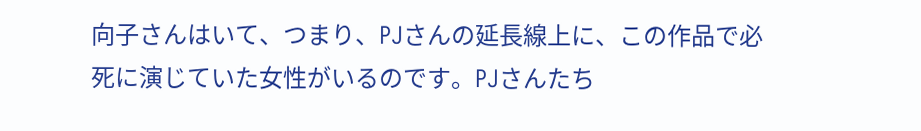向子さんはいて、つまり、PJさんの延長線上に、この作品で必死に演じていた女性がいるのです。PJさんたち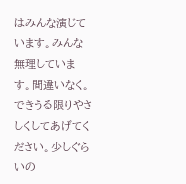はみんな演じています。みんな無理しています。間違いなく。できうる限りやさしくしてあげてください。少しぐらいの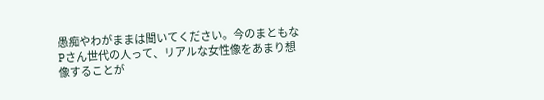愚痴やわがままは聞いてください。今のまともなPさん世代の人って、リアルな女性像をあまり想像することが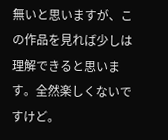無いと思いますが、この作品を見れば少しは理解できると思います。全然楽しくないですけど。